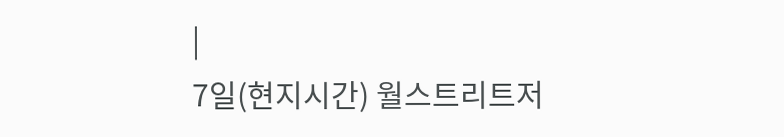|
7일(현지시간) 월스트리트저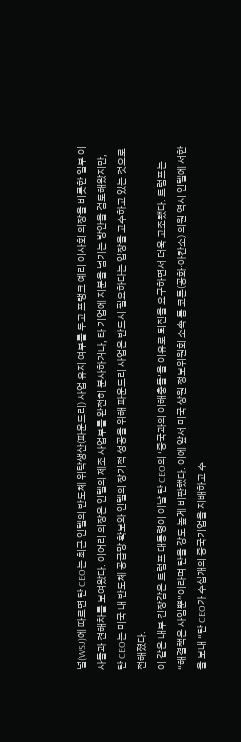널(WSJ)에 따르면 탄 CEO는 최근 인텔의 반도체 위탁생산(파운드리) 사업 유지 여부를 두고 프랭크 예리 이사회 의장을 비롯한 일부 이사들과 견해차를 보여왔다. 이어리 의장은 인텔의 제조 사업부를 완전히 분사하거나, 타 기업에 지분을 넘기는 방안을 검토해왔지만, 탄 CEO는 미국 내 반도체 공급망 확보와 인텔의 장기적 성공을 위해 파운드리 사업은 반드시 필요하다는 입장을 고수하고 있는 것으로 전해졌다.
이 같은 내부 긴장감은 트럼프 대통령이 이날 탄 CEO의 ‘중국과의 이해충돌’을 이유로 퇴진을 요구하면서 더욱 고조됐다. 트럼프는 “해결책은 사임뿐”이라며 탄을 강도 높게 비판했다. 이에 앞서 미국 상원 정보위원회 소속 톰 코튼(공화·아칸소) 의원 역시 인텔에 서한을 보내 “탄 CEO가 수십개의 중국기업을 지배하고 수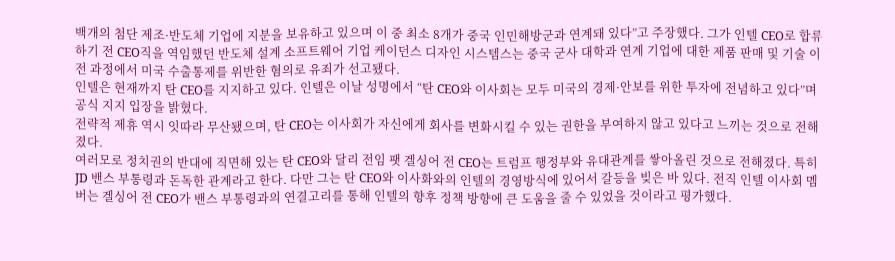백개의 첨단 제조·반도체 기업에 지분을 보유하고 있으며 이 중 최소 8개가 중국 인민해방군과 연계돼 있다”고 주장했다. 그가 인텔 CEO로 합류하기 전 CEO직을 역임했던 반도체 설계 소프트웨어 기업 케이던스 디자인 시스템스는 중국 군사 대학과 연계 기업에 대한 제품 판매 및 기술 이전 과정에서 미국 수출통제를 위반한 혐의로 유죄가 선고됐다.
인텔은 현재까지 탄 CEO를 지지하고 있다. 인텔은 이날 성명에서 “탄 CEO와 이사회는 모두 미국의 경제·안보를 위한 투자에 전념하고 있다”며 공식 지지 입장을 밝혔다.
전략적 제휴 역시 잇따라 무산됐으며, 탄 CEO는 이사회가 자신에게 회사를 변화시킬 수 있는 권한을 부여하지 않고 있다고 느끼는 것으로 전해졌다.
여러모로 정치권의 반대에 직면해 있는 탄 CEO와 달리 전임 팻 겔싱어 전 CEO는 트럼프 행정부와 유대관계를 쌓아올린 것으로 전해졌다. 특히 JD 밴스 부통령과 돈독한 관계라고 한다. 다만 그는 탄 CEO와 이사화와의 인텔의 경영방식에 있어서 갈등을 빚은 바 있다. 전직 인텔 이사회 멤버는 겔싱어 전 CEO가 밴스 부통령과의 연결고리를 통해 인텔의 향후 정책 방향에 큰 도움을 줄 수 있었을 것이라고 평가했다.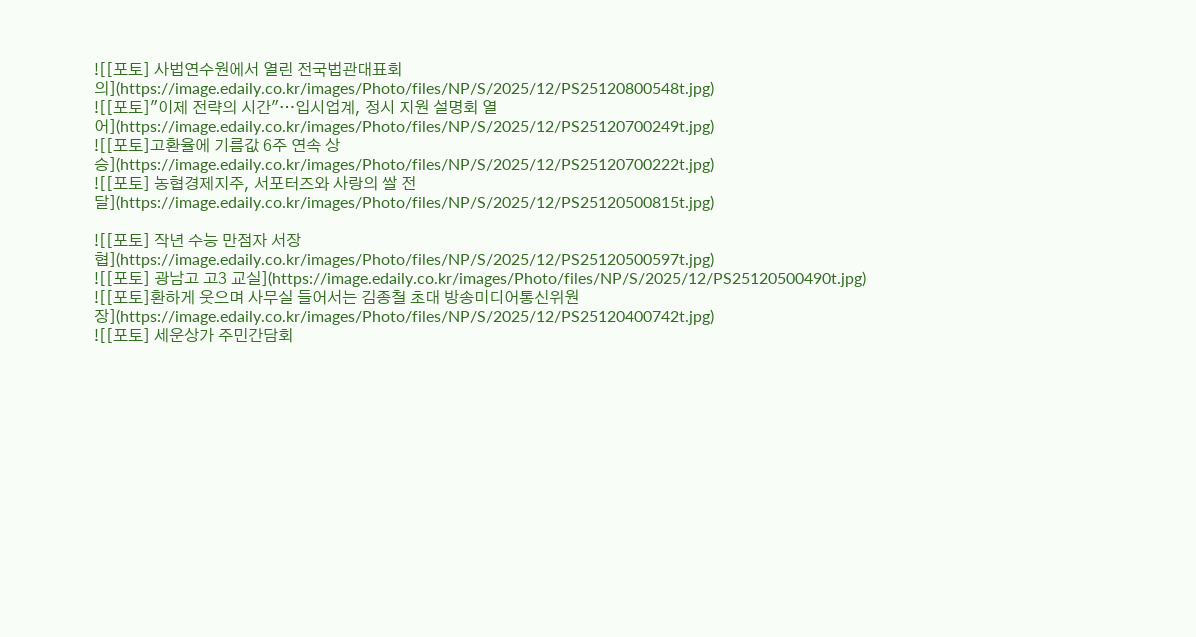![[포토] 사법연수원에서 열린 전국법관대표회의](https://image.edaily.co.kr/images/Photo/files/NP/S/2025/12/PS25120800548t.jpg)
![[포토]"이제 전략의 시간"…입시업계, 정시 지원 설명회 열어](https://image.edaily.co.kr/images/Photo/files/NP/S/2025/12/PS25120700249t.jpg)
![[포토]고환율에 기름값 6주 연속 상승](https://image.edaily.co.kr/images/Photo/files/NP/S/2025/12/PS25120700222t.jpg)
![[포토] 농협경제지주, 서포터즈와 사랑의 쌀 전달](https://image.edaily.co.kr/images/Photo/files/NP/S/2025/12/PS25120500815t.jpg)

![[포토] 작년 수능 만점자 서장협](https://image.edaily.co.kr/images/Photo/files/NP/S/2025/12/PS25120500597t.jpg)
![[포토] 광남고 고3 교실](https://image.edaily.co.kr/images/Photo/files/NP/S/2025/12/PS25120500490t.jpg)
![[포토]환하게 웃으며 사무실 들어서는 김종철 초대 방송미디어통신위원장](https://image.edaily.co.kr/images/Photo/files/NP/S/2025/12/PS25120400742t.jpg)
![[포토] 세운상가 주민간담회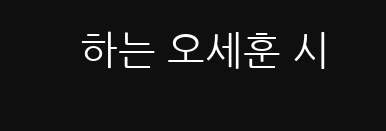하는 오세훈 시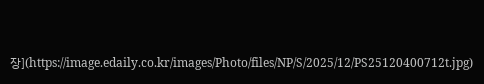장](https://image.edaily.co.kr/images/Photo/files/NP/S/2025/12/PS25120400712t.jpg)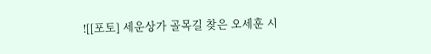![[포토] 세운상가 골목길 찾은 오세훈 시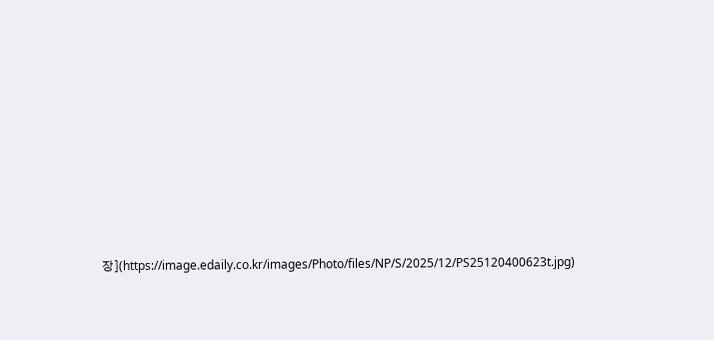장](https://image.edaily.co.kr/images/Photo/files/NP/S/2025/12/PS25120400623t.jpg)